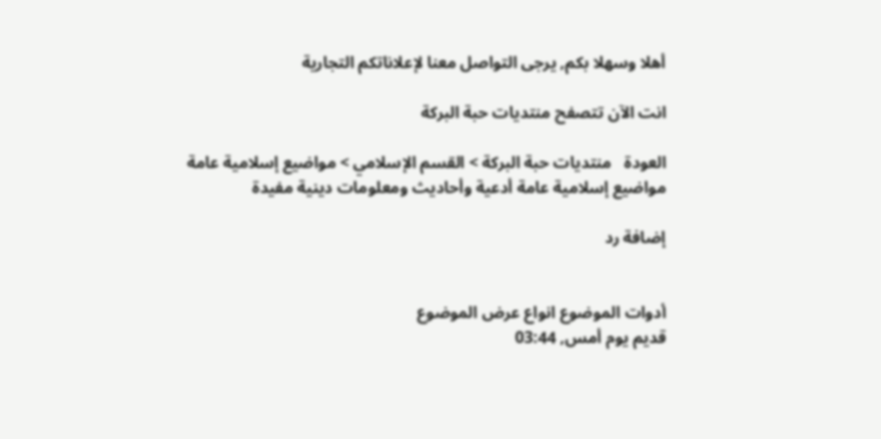أهلا وسهلا بكم, يرجى التواصل معنا لإعلاناتكم التجارية

انت الآن تتصفح منتديات حبة البركة

العودة   منتديات حبة البركة > القسم الإسلامي > مواضيع إسلامية عامة
مواضيع إسلامية عامة أدعية وأحاديث ومعلومات دينية مفيدة

إضافة رد


أدوات الموضوع انواع عرض الموضوع
قديم يوم أمس, 03:44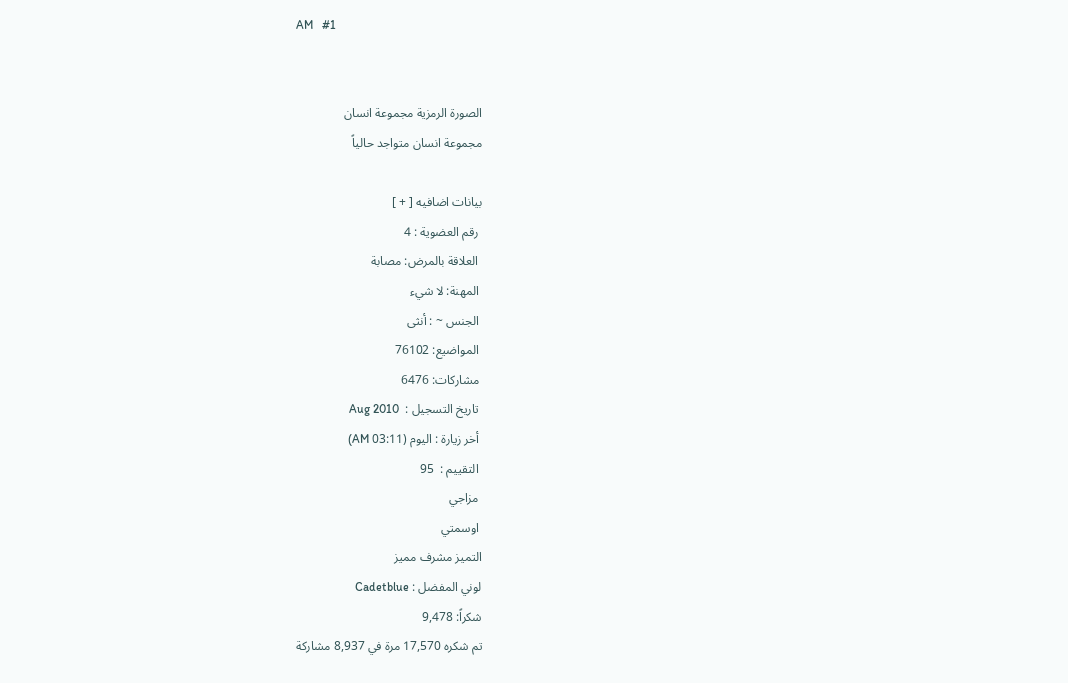AM   #1


الصورة الرمزية مجموعة انسان
مجموعة انسان متواجد حالياً

بيانات اضافيه [ + ]
 رقم العضوية : 4
 العلاقة بالمرض: مصابة
 المهنة: لا شيء
 الجنس ~ : أنثى
 المواضيع: 76102
 مشاركات: 6476
 تاريخ التسجيل :  Aug 2010
 أخر زيارة : اليوم (03:11 AM)
 التقييم :  95
 مزاجي
 اوسمتي
التميز مشرف مميز
لوني المفضل : Cadetblue
شكراً: 9,478
تم شكره 17,570 مرة في 8,937 مشاركة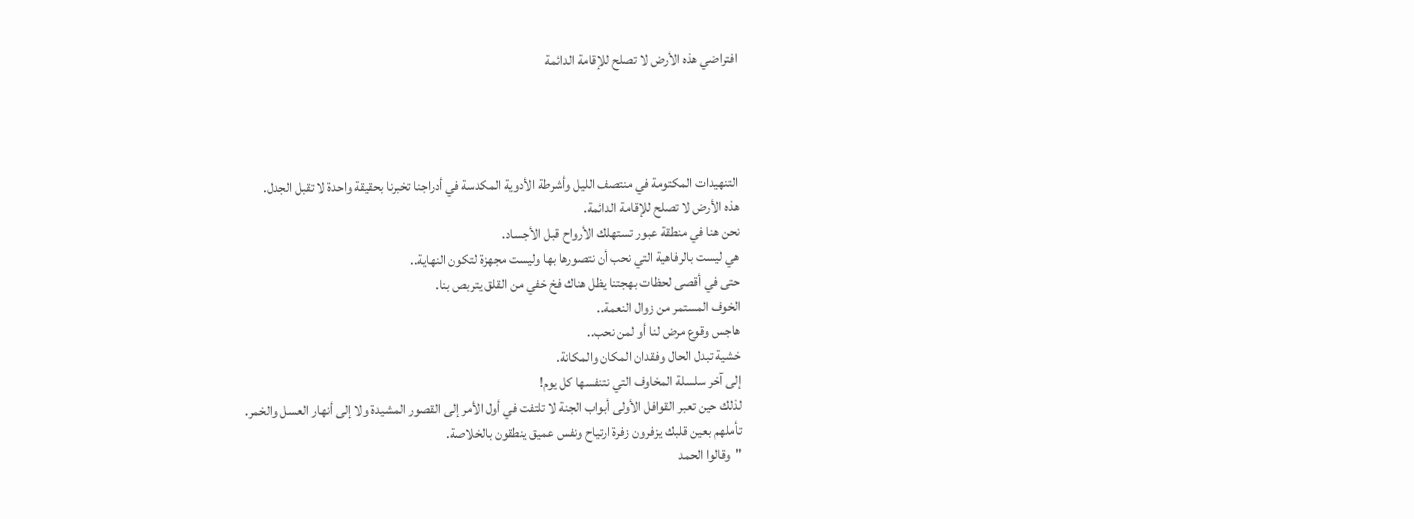افتراضي هذه الأرض لا تصلح للإقامة الدائمة




التنهيدات المكتومة في منتصف الليل وأشرطة الأدوية المكدسة في أدراجنا تخبرنا بحقيقة واحدة لا تقبل الجدل.
هذه الأرض لا تصلح للإقامة الدائمة.
نحن هنا في منطقة عبور تستهلك الأرواح قبل الأجساد.
هي ليست بالرفاهية التي نحب أن نتصورها بها وليست مجهزة لتكون النهاية..
حتى في أقصى لحظات بهجتنا يظل هناك فخ خفي من القلق يتربص بنا.
الخوف المستمر من زوال النعمة..
هاجس وقوع مرض لنا أو لمن نحب..
خشية تبدل الحال وفقدان المكان والمكانة.
إلى آخر سلسلة المخاوف التي نتنفسها كل يوم!
لذلك حين تعبر القوافل الأولى أبواب الجنة لا تلتفت في أول الأمر إلى القصور المشيدة ولا إلى أنهار العسل والخمر.
تأملهم بعين قلبك يزفرون زفرة ارتياح ونفس عميق ينطقون بالخلاصة.
"وقالوا الحمد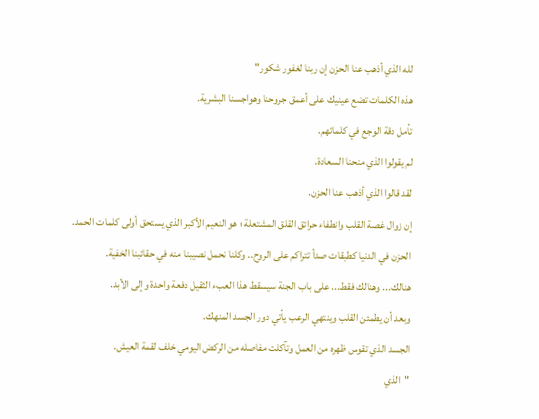لله الذي أذهب عنا الحزن إن ربنا لغفور شكور"
هذه الكلمات تضع عينيك على أعمق جروحنا وهواجسنا البشرية.
تأمل دقة الوجع في كلماتهم.
لم يقولوا الذي منحنا السعادة.
لقد قالوا الذي أذهب عنا الحزن.
إن زوال غصة القلب وانطفاء حرائق القلق المشتعلة ؛ هو النعيم الأكبر الذي يستحق أولى كلمات الحمد.
الحزن في الدنيا كطبقات صدأ تتراكم على الروح.. وكلنا نحمل نصيبنا منه في حقائبنا الخفية.
هنالك... وهنالك فقط... على باب الجنة سيسقط هذا العبء الثقيل دفعة واحدة وإلى الأبد.
وبعد أن يطمئن القلب وينتهي الرعب يأتي دور الجسد المنهك.
الجسد الذي تقوس ظهره من العمل وتآكلت مفاصله من الركض اليومي خلف لقمة العيش.
"الذي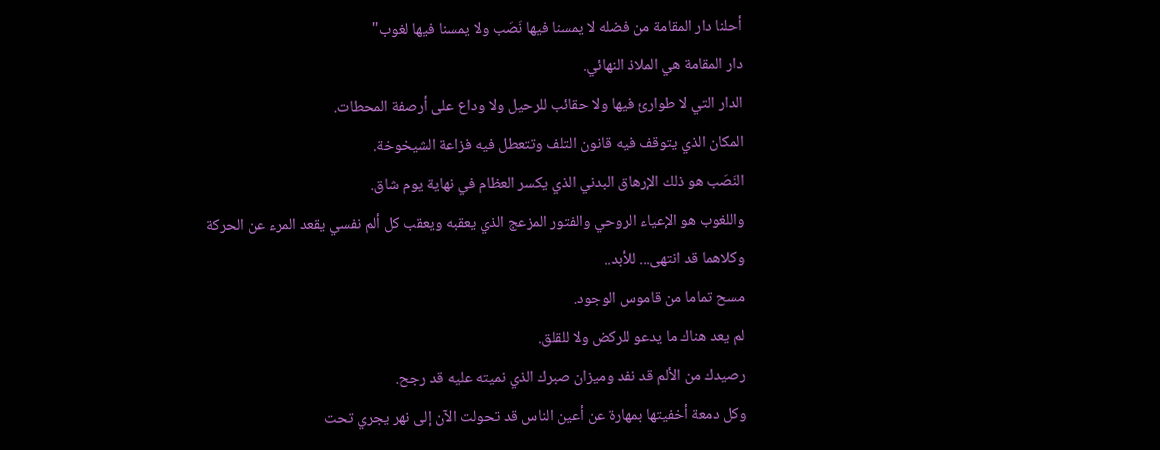أحلنا دار المقامة من فضله لا يمسنا فيها نَصَب ولا يمسنا فيها لغوب"
دار المقامة هي الملاذ النهائي.
الدار التي لا طوارئ فيها ولا حقائب للرحيل ولا وداع على أرصفة المحطات.
المكان الذي يتوقف فيه قانون التلف وتتعطل فيه فزاعة الشيخوخة.
النَصَب هو ذلك الإرهاق البدني الذي يكسر العظام في نهاية يوم شاق.
واللغوب هو الإعياء الروحي والفتور المزعج الذي يعقبه ويعقب كل ألم نفسي يقعد المرء عن الحركة
وكلاهما قد انتهى... للأبد..
مسح تماما من قاموس الوجود.
لم يعد هناك ما يدعو للركض ولا للقلق.
رصيدك من الألم قد نفد وميزان صبرك الذي نميته عليه قد رجح.
وكل دمعة أخفيتها بمهارة عن أعين الناس قد تحولت الآن إلى نهر يجري تحت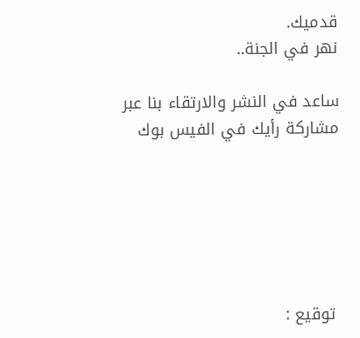قدميك.
نهر في الجنة..

ساعد في النشر والارتقاء بنا عبر مشاركة رأيك في الفيس بوك






 توقيع :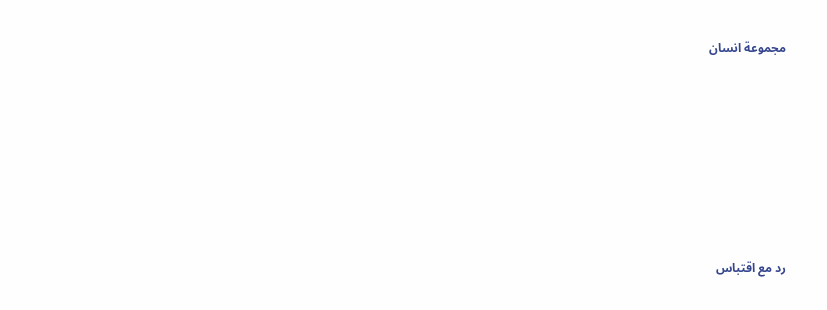مجموعة انسان







رد مع اقتباس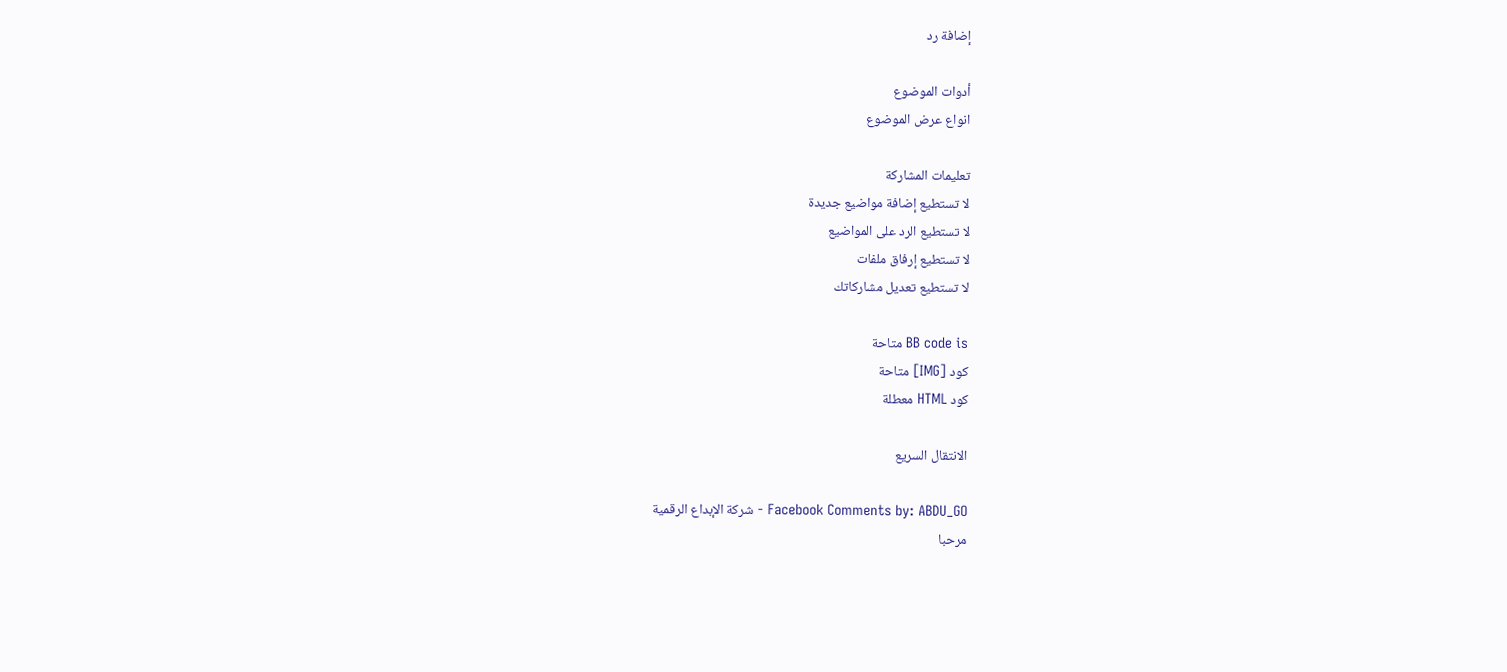إضافة رد

أدوات الموضوع
انواع عرض الموضوع

تعليمات المشاركة
لا تستطيع إضافة مواضيع جديدة
لا تستطيع الرد على المواضيع
لا تستطيع إرفاق ملفات
لا تستطيع تعديل مشاركاتك

BB code is متاحة
كود [IMG] متاحة
كود HTML معطلة

الانتقال السريع

Facebook Comments by: ABDU_GO - شركة الإبداع الرقمية
مرحبا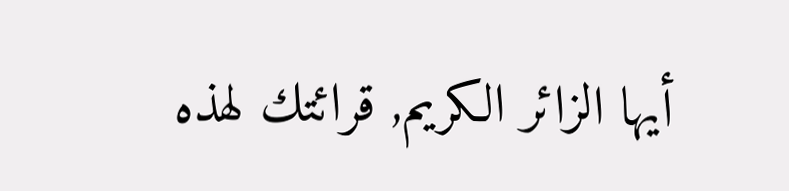أيها الزائر الكريم, قرائتك لهذه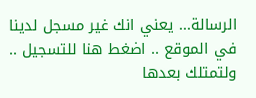الرسالة... يعني انك غير مسجل لدينا في الموقع .. اضغط هنا للتسجيل .. ولتمتلك بعدها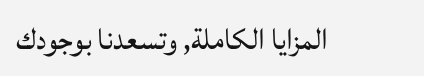المزايا الكاملة, وتسعدنا بوجودك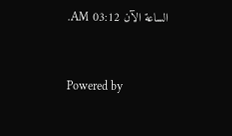الساعة الآن 03:12 AM.


Powered by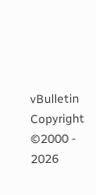vBulletin
Copyright ©2000 - 2026